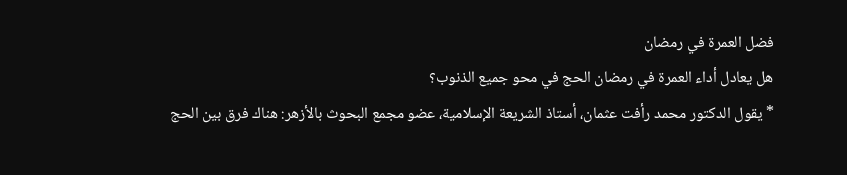فضل العمرة في رمضان
هل يعادل أداء العمرة في رمضان الحج في محو جميع الذنوب؟
* يقول الدكتور محمد رأفت عثمان، أستاذ الشريعة الإسلامية، عضو مجمع البحوث بالأزهر: هناك فرق بين الحج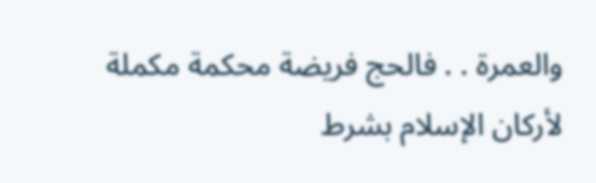والعمرة . . فالحج فريضة محكمة مكملة لأركان الإسلام بشرط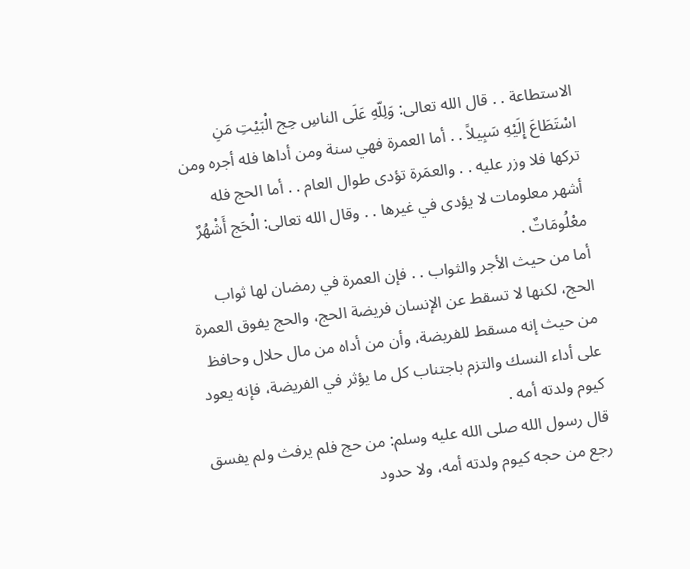الاستطاعة . . قال الله تعالى: وَلِلّهِ عَلَى الناسِ حِج الْبَيْتِ مَنِ اسْتَطَاعَ إِلَيْهِ سَبِيلاً . . أما العمرة فهي سنة ومن أداها فله أجره ومن تركها فلا وزر عليه . . والعمَرة تؤدى طوال العام . . أما الحج فله أشهر معلومات لا يؤدى في غيرها . . وقال الله تعالى: الْحَج أَشْهُرٌ معْلُومَاتٌ .
أما من حيث الأجر والثواب . . فإن العمرة في رمضان لها ثواب الحج، لكنها لا تسقط عن الإنسان فريضة الحج، والحج يفوق العمرة من حيث إنه مسقط للفريضة، وأن من أداه من مال حلال وحافظ على أداء النسك والتزم باجتناب كل ما يؤثر في الفريضة، فإنه يعود كيوم ولدته أمه .
قال رسول الله صلى الله عليه وسلم: من حج فلم يرفث ولم يفسق رجع من حجه كيوم ولدته أمه، ولا حدود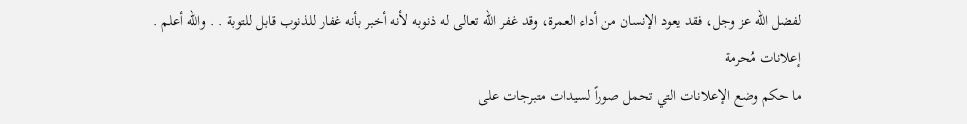لفضل الله عز وجل، فقد يعود الإنسان من أداء العمرة، وقد غفر الله تعالى له ذنوبه لأنه أخبر بأنه غفار للذنوب قابل للتوبة . . والله أعلم .
إعلانات مُحرمة
ما حكم وضع الإعلانات التي تحمل صوراً لسيدات متبرجات على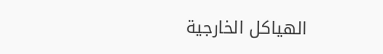الهياكل الخارجية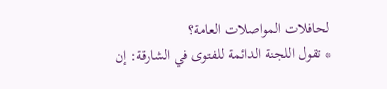لحافلات المواصلات العامة؟
* تقول اللجنة الدائمة للفتوى في الشارقة: إن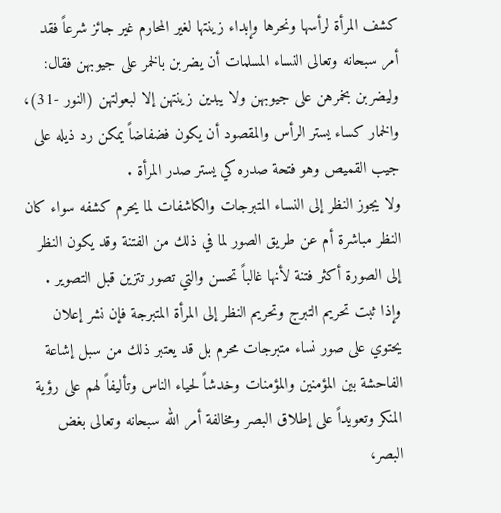كشف المرأة لرأسها ونحرها وإبداء زينتها لغير المحارم غير جائز شرعاً فقد أمر سبحانه وتعالى النساء المسلمات أن يضربن بالخمر على جيوبهن فقال: وليضربن بخمرهن على جيوبهن ولا يبدين زينتهن إلا لبعولتهن (النور -31)، والخمار كساء يستر الرأس والمقصود أن يكون فضفاضاً يمكن رد ذيله على جيب القميص وهو فتحة صدره كي يستر صدر المرأة .
ولا يجوز النظر إلى النساء المتبرجات والكاشفات لما يحرم كشفه سواء كان النظر مباشرة أم عن طريق الصور لما في ذلك من الفتنة وقد يكون النظر إلى الصورة أكثر فتنة لأنها غالباً تحسن والتي تصور تتزين قبل التصوير .
وإذا ثبت تحريم التبرج وتحريم النظر إلى المرأة المتبرجة فإن نشر إعلان يحتوي على صور نساء متبرجات محرم بل قد يعتبر ذلك من سبل إشاعة الفاحشة بين المؤمنين والمؤمنات وخدشاً لحياء الناس وتأليفاً لهم على رؤية المنكر وتعويداً على إطلاق البصر ومخالفة أمر الله سبحانه وتعالى بغض البصر،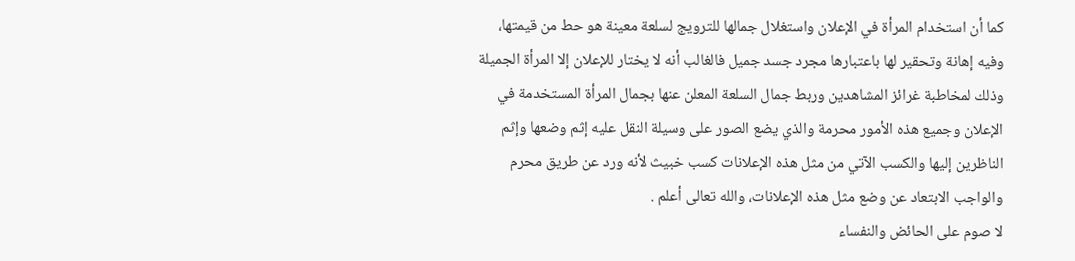كما أن استخدام المرأة في الإعلان واستغلال جمالها للترويج لسلعة معينة هو حط من قيمتها، وفيه إهانة وتحقير لها باعتبارها مجرد جسد جميل فالغالب أنه لا يختار للإعلان إلا المرأة الجميلة وذلك لمخاطبة غرائز المشاهدين وربط جمال السلعة المعلن عنها بجمال المرأة المستخدمة في الإعلان وجميع هذه الأمور محرمة والذي يضع الصور على وسيلة النقل عليه إثم وضعها وإثم الناظرين إليها والكسب الآتي من مثل هذه الإعلانات كسب خبيث لأنه ورد عن طريق محرم والواجب الابتعاد عن وضع مثل هذه الإعلانات، والله تعالى أعلم .
لا صوم على الحائض والنفساء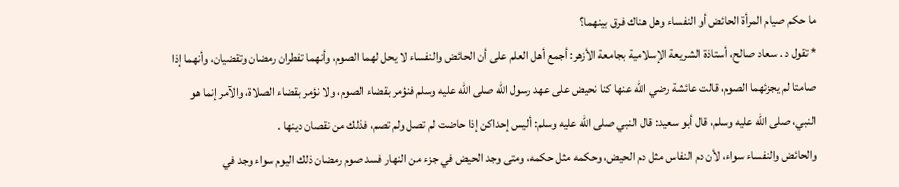ما حكم صيام المرأة الحائض أو النفساء وهل هناك فرق بينهما؟
* تقول د . سعاد صالح، أستاذة الشريعة الإسلامية بجامعة الأزهر: أجمع أهل العلم على أن الحائض والنفساء لا يحل لهما الصوم، وأنهما تفطران رمضان وتقضيان، وأنهما إذا صامتا لم يجزئهما الصوم، قالت عائشة رضي الله عنها كنا نحيض على عهد رسول الله صلى الله عليه وسلم فنؤمر بقضاء الصوم، ولا نؤمر بقضاء الصلاة، والآمر إنما هو النبي، صلى الله عليه وسلم، قال أبو سعيد: قال النبي صلى الله عليه وسلم: أليس إحداكن إذا حاضت لم تصل ولم تصم، فذلك من نقصان دينها .
والحائض والنفساء سواء، لأن دم النفاس مثل دم الحيض، وحكمه مثل حكمه، ومتى وجد الحيض في جزء من النهار فسد صوم رمضان ذلك اليوم سواء وجد في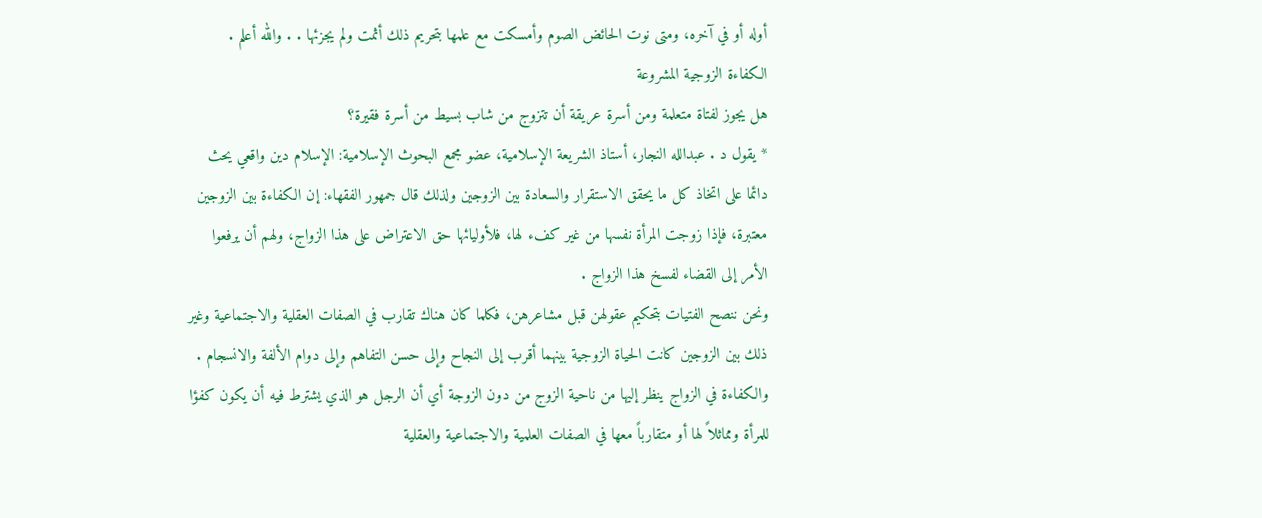أوله أو في آخره، ومتى نوت الحائض الصوم وأمسكت مع علمها بتحريم ذلك أثمت ولم يجزئها . . والله أعلم .
الكفاءة الزوجية المشروعة
هل يجوز لفتاة متعلمة ومن أسرة عريقة أن تتزوج من شاب بسيط من أسرة فقيرة؟
* يقول د . عبدالله النجار، أستاذ الشريعة الإسلامية، عضو مجمع البحوث الإسلامية: الإسلام دين واقعي يحث دائما على اتخاذ كل ما يحقق الاستقرار والسعادة بين الزوجين ولذلك قال جمهور الفقهاء: إن الكفاءة بين الزوجين معتبرة، فإذا زوجت المرأة نفسها من غير كفء لها، فلأوليائها حق الاعتراض على هذا الزواج، ولهم أن يرفعوا الأمر إلى القضاء لفسخ هذا الزواج .
ونحن ننصح الفتيات بتحكيم عقولهن قبل مشاعرهن، فكلما كان هناك تقارب في الصفات العقلية والاجتماعية وغير ذلك بين الزوجين كانت الحياة الزوجية بينهما أقرب إلى النجاح وإلى حسن التفاهم وإلى دوام الألفة والانسجام .
والكفاءة في الزواج ينظر إليها من ناحية الزوج من دون الزوجة أي أن الرجل هو الذي يشترط فيه أن يكون كفؤا للمرأة ومماثلاً لها أو متقارباً معها في الصفات العلمية والاجتماعية والعقلية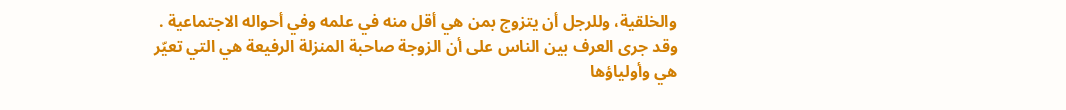والخلقية، وللرجل أن يتزوج بمن هي أقل منه في علمه وفي أحواله الاجتماعية .
وقد جرى العرف بين الناس على أن الزوجة صاحبة المنزلة الرفيعة هي التي تعيّر هي وأولياؤها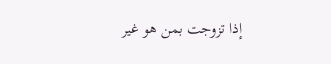إذا تزوجت بمن هو غير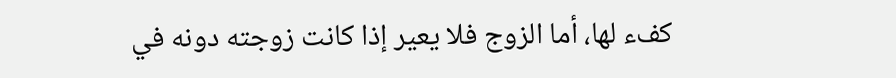كفء لها، أما الزوج فلا يعير إذا كانت زوجته دونه في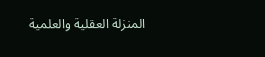المنزلة العقلية والعلمية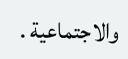والاجتماعية .